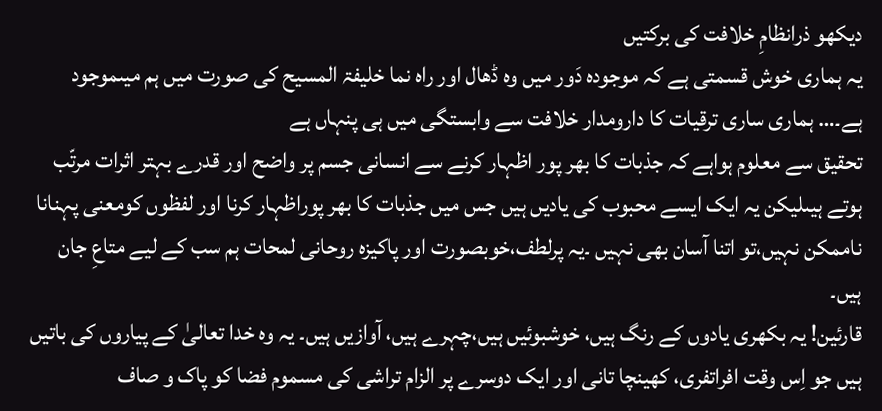دیکھو ذرانظامِ خلافت کی برکتیں
یہ ہماری خوش قسمتی ہے کہ موجودہ دَور میں وہ ڈھال اور راہ نما خلیفۃ المسیح کی صورت میں ہم میںموجود ہے۔… ہماری ساری ترقیات کا دارومدار خلافت سے وابستگی میں ہی پنہاں ہے
تحقیق سے معلوم ہواہے کہ جذبات کا بھر پور اظہار کرنے سے انسانی جسم پر واضح اور قدرے بہتر اثرات مرتّب ہوتے ہیںلیکن یہ ایک ایسے محبوب کی یادیں ہیں جس میں جذبات کا بھر پوراظہار کرنا اور لفظوں کومعنی پہنانا ناممکن نہیں،تو اتنا آسان بھی نہیں ۔یہ پرلطف،خوبصورت اور پاکیزہ روحانی لمحات ہم سب کے لیے متاعِ جان ہیں۔
قارئین! یہ بکھری یادوں کے رنگ ہیں، خوشبوئیں ہیں،چہرے ہیں، آوازیں ہیں۔ یہ وہ خدا تعالیٰ کے پیاروں کی باتیں ہیں جو اِس وقت افراتفری، کھینچا تانی اور ایک دوسرے پر الزام تراشی کی مسموم فضا کو پاک و صاف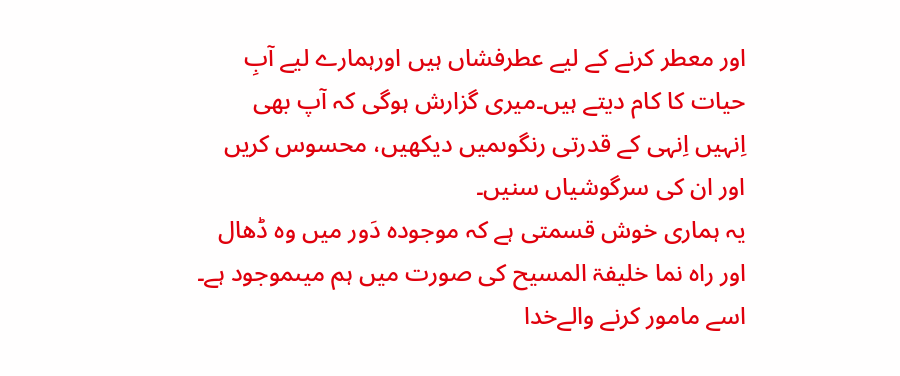اور معطر کرنے کے لیے عطرفشاں ہیں اورہمارے لیے آبِ حیات کا کام دیتے ہیں۔میری گزارش ہوگی کہ آپ بھی اِنہیں اِنہی کے قدرتی رنگوںمیں دیکھیں، محسوس کریں اور ان کی سرگوشیاں سنیں۔
یہ ہماری خوش قسمتی ہے کہ موجودہ دَور میں وہ ڈھال اور راہ نما خلیفۃ المسیح کی صورت میں ہم میںموجود ہے۔ اسے مامور کرنے والےخدا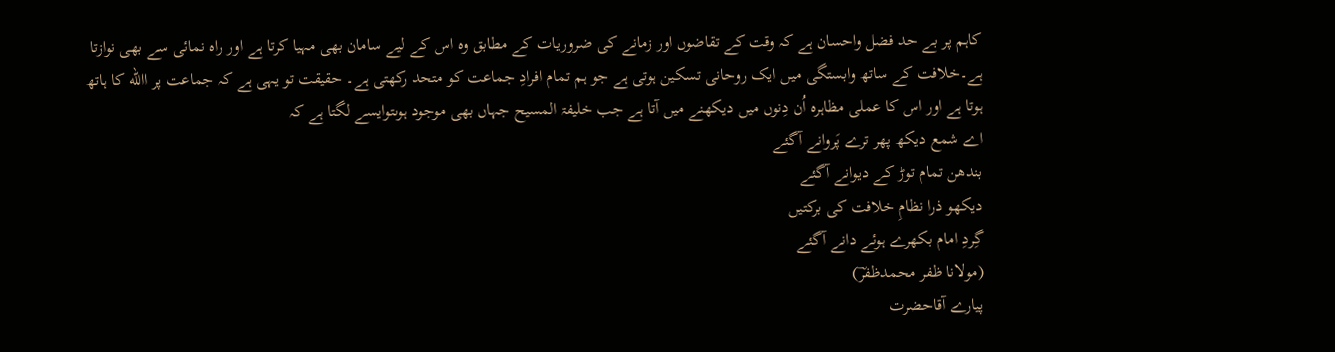کاہم پر بے حد فضل واحسان ہے کہ وقت کے تقاضوں اور زمانے کی ضروریات کے مطابق وہ اس کے لیے سامان بھی مہیا کرتا ہے اور راہ نمائی سے بھی نوازتا ہے۔خلافت کے ساتھ وابستگی میں ایک روحانی تسکین ہوتی ہے جو ہم تمام افرادِ جماعت کو متحد رکھتی ہے۔ حقیقت تو یہی ہے کہ جماعت پر االله کا ہاتھ ہوتا ہے اور اس کا عملی مظاہرہ اُن دِنوں میں دیکھنے میں آتا ہے جب خلیفۃ المسیح جہاں بھی موجود ہوںتوایسے لگتا ہے کہ
اے شمع دیکھ پھر ترے پَروانے آگئے
بندھن تمام توڑ کے دیوانے آگئے
دیکھو ذرا نظامِ خلافت کی برکتیں
گِردِ امام بکھرے ہوئے دانے آگئے
(مولانا ظفر محمدظفرؔ)
پیارے آقاحضرت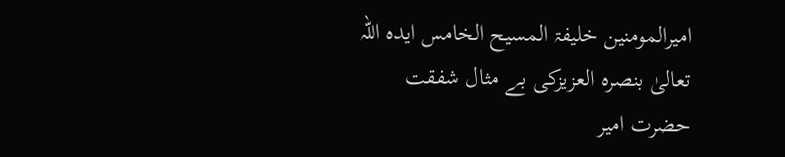امیرالمومنین خلیفۃ المسیح الخامس ایدہ اللہ تعالیٰ بنصرہ العزیزکی بے مثال شفقت
حضرت امیر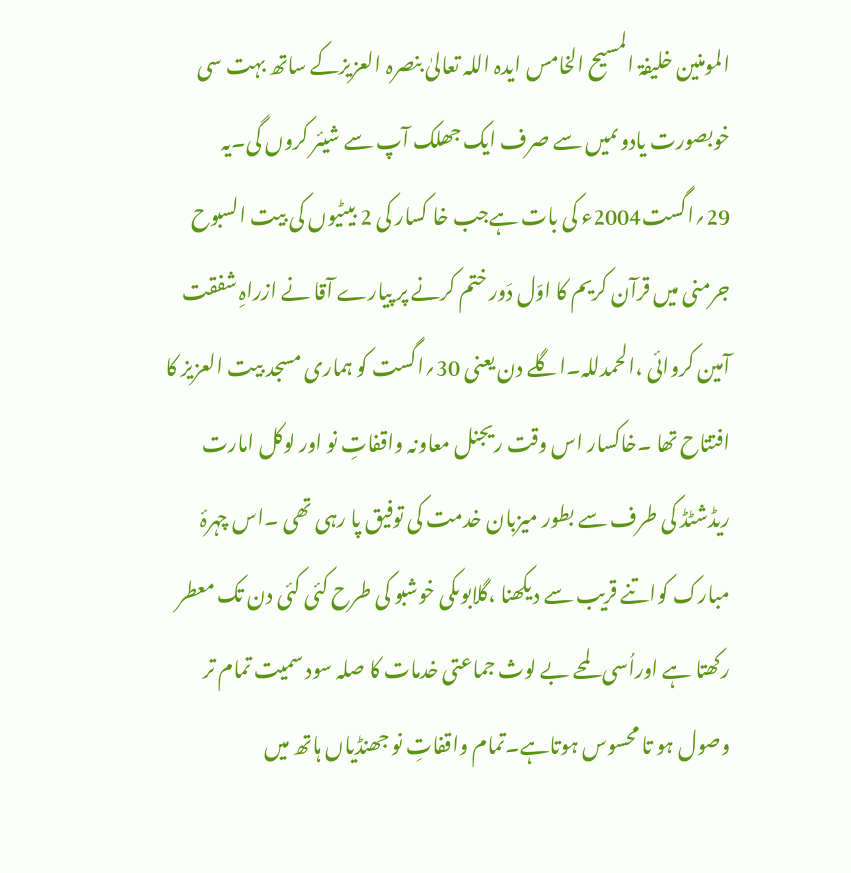المومنین خلیفۃ المسیح الخامس ایدہ اللہ تعالیٰ بنصرہ العزیزکے ساتھ بہت سی خوبصورت یادوںمیں سے صرف ایک جھلک آپ سے شیئر کروں گی۔یہ 29؍اگست2004ء کی بات ہےجب خا کسار کی 2 بیٹیوں کی بیت السبوح جرمنی میں قرآن کریم کا اوّل دَور ختم کرنے پر پیارے آقا نے ازراہِ شفقت آمین کروائی ،الحمدللہ۔اگلے دن یعنی 30؍اگست کو ہماری مسجد بیت العزیز کا افتتاح تھا ۔خاکسار اس وقت ریجنل معاونہ واقفاتِ نو اور لوکل امارت ریڈشٹڈ کی طرف سے بطور میزبان خدمت کی توفیق پا رہی تھی ۔اس چہرۂ مبارک کواتنے قریب سے دیکھنا ،گلابوںکی خوشبو کی طرح کئی کئی دن تک معطر رکھتا ہے اوراُسی لمحے بے لوث جماعتی خدمات کا صلہ سود سمیت تمام تر وصول ہو تا محسوس ہوتاہے۔تمام واقفاتِ نو جھنڈیاں ہاتھ میں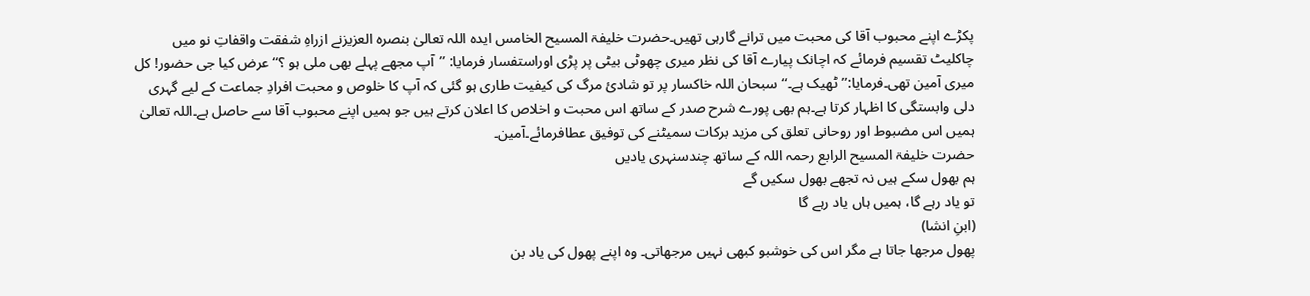پکڑے اپنے محبوب آقا کی محبت میں ترانے گارہی تھیں۔حضرت خلیفۃ المسیح الخامس ایدہ اللہ تعالیٰ بنصرہ العزیزنے ازراہِ شفقت واقفاتِ نو میں چاکلیٹ تقسیم فرمائے کہ اچانک پیارے آقا کی نظر میری چھوٹی بیٹی پر پڑی اوراستفسار فرمایا: ’’آپ مجھے پہلے بھی ملی ہو ؟‘‘ عرض کیا جی حضور! کل میری آمین تھی۔فرمایا:’’ٹھیک ہے۔‘‘ سبحان اللہ خاکسار پر تو شادیٔ مرگ کی کیفیت طاری ہو گئی کہ آپ کا خلوص و محبت افرادِ جماعت کے لیے گہری دلی وابستگی کا اظہار کرتا ہے۔ہم بھی پورے شرح صدر کے ساتھ اس محبت و اخلاص کا اعلان کرتے ہیں جو ہمیں اپنے محبوب آقا سے حاصل ہے۔اللہ تعالیٰ ہمیں اس مضبوط اور روحانی تعلق کی مزید برکات سمیٹنے کی توفیق عطافرمائے۔آمین۔
حضرت خلیفۃ المسیح الرابع رحمہ اللہ کے ساتھ چندسنہری یادیں
ہم بھول سکے ہیں نہ تجھے بھول سکیں گے
تو یاد رہے گا، ہمیں ہاں یاد رہے گا
(ابنِ انشا)
پھول مرجھا جاتا ہے مگر اس کی خوشبو کبھی نہیں مرجھاتی۔ وہ اپنے پھول کی یاد بن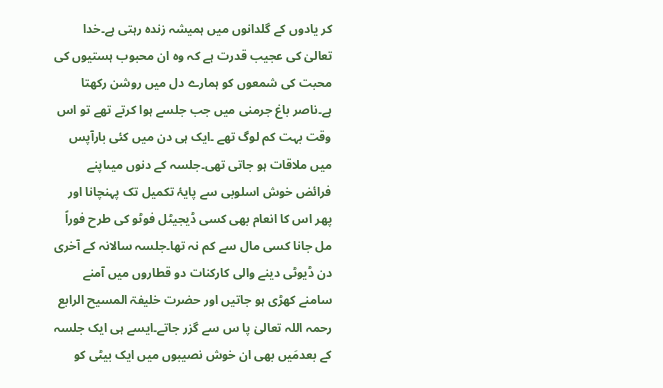کر یادوں کے گلدانوں میں ہمیشہ زندہ رہتی ہے۔خدا تعالیٰ کی عجیب قدرت ہے کہ وہ ان محبوب ہستیوں کی محبت کی شمعوں کو ہمارے دل میں روشن رکھتا ہے۔ناصر باغ جرمنی میں جب جلسے ہوا کرتے تھے تو اس وقت بہت کم لوگ تھے ۔ایک ہی دن میں کئی بارآپس میں ملاقات ہو جاتی تھی۔جلسہ کے دنوں میںاپنے فرائض خوش اسلوبی سے پایۂ تکمیل تک پہنچانا اور پھر اس کا انعام بھی کسی ڈیجیٹل فوٹو کی طرح فوراً مل جانا کسی مال سے کم نہ تھا۔جلسہ سالانہ کے آخری دن ڈیوٹی دینے والی کارکنات دو قطاروں میں آمنے سامنے کھڑی ہو جاتیں اور حضرت خلیفۃ المسیح الرابع رحمہ اللہ تعالیٰ پا س سے گزر جاتے۔ایسے ہی ایک جلسہ کے بعدمَیں بھی ان خوش نصیبوں میں ایک بیٹی کو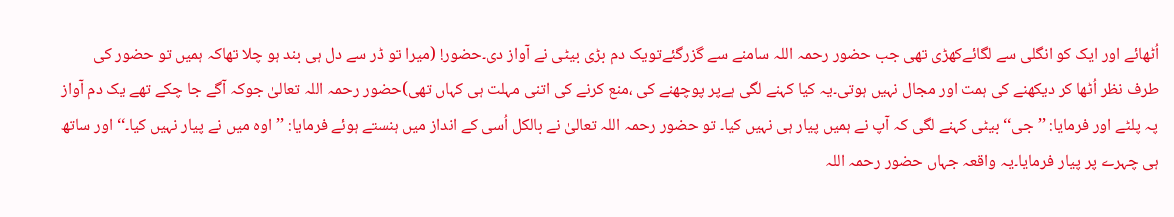اُٹھائے اور ایک کو انگلی سے لگائےکھڑی تھی جب حضور رحمہ اللہ سامنے سے گزرگئےتویک دم بڑی بیٹی نے آواز دی۔حضور! (میرا تو ڈر سے دل ہی بند ہو چلا تھاکہ ہمیں تو حضور کی طرف نظر اُٹھا کر دیکھنے کی ہمت اور مجال نہیں ہوتی۔یہ کیا کہنے لگی ہےپر پوچھنے کی ،منع کرنے کی اتنی مہلت ہی کہاں تھی)حضور رحمہ اللہ تعالیٰ جوکہ آگے جا چکے تھے یک دم آواز پہ پلٹے اور فرمایا: ’’جی‘‘ بیٹی کہنے لگی کہ آپ نے ہمیں پیار ہی نہیں کیا۔ تو حضور رحمہ اللہ تعالیٰ نے بالکل اُسی کے انداز میں ہنستے ہوئے فرمایا: ’’اوہ میں نے پیار نہیں کیا۔‘‘ اور ساتھ ہی چہرے پر پیار فرمایا۔یہ واقعہ جہاں حضور رحمہ اللہ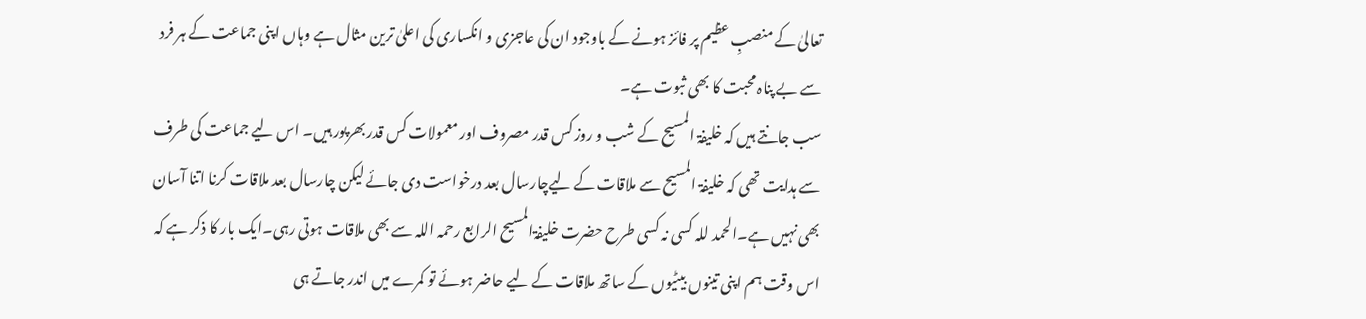تعالیٰ کے منصبِ عظیم پر فائز ہونے کے باوجود ان کی عاجزی و انکساری کی اعلیٰ ترین مثال ہے وہاں اپنی جماعت کے ہر فرد سے بے پناہ محبت کا بھی ثبوت ہے۔
سب جانتے ہیں کہ خلیفۃ المسیح کے شب و روز کس قدر مصروف اور معمولات کس قدر بھرپور ہیں۔ اس لیے جماعت کی طرف سے ہدایت تھی کہ خلیفۃ المسیح سے ملاقات کے لیےچارسال بعد درخواست دی جائے لیکن چارسال بعد ملاقات کرنا اتنا آسان بھی نہیں ہے۔الحمد للہ کسی نہ کسی طرح حضرت خلیفۃالمسیح الرابع رحمہ اللہ سے بھی ملاقات ہوتی رہی۔ایک بار کا ذکر ہے کہ اس وقت ہم اپنی تینوں بیٹیوں کے ساتھ ملاقات کے لیے حاضر ہوئے تو کمرے میں اندر جاتے ہی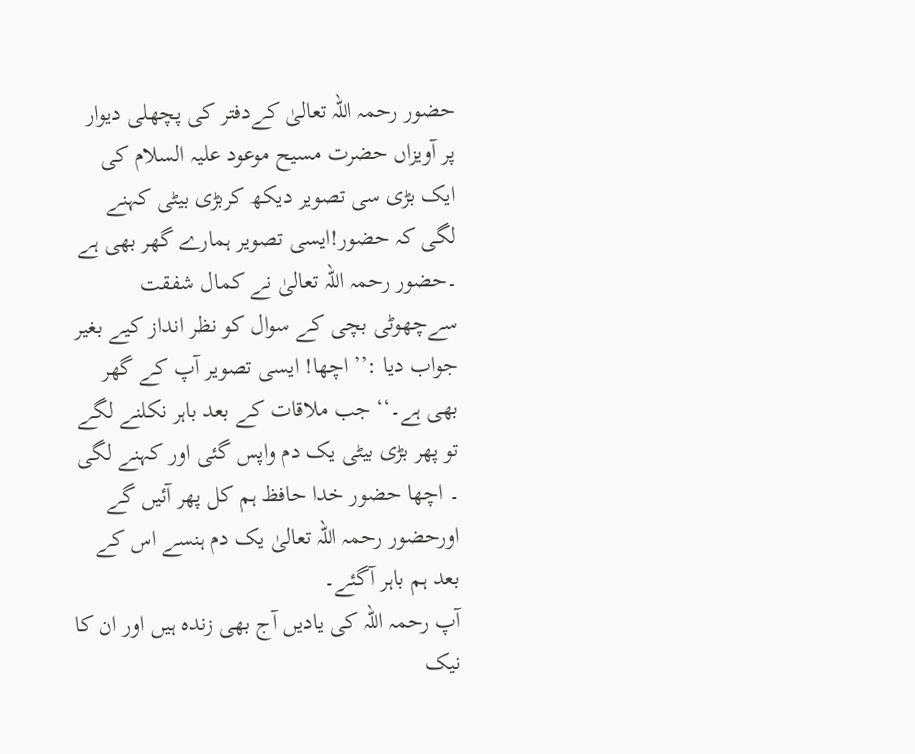حضور رحمہ اللہ تعالیٰ کےدفتر کی پچھلی دیوار پر آویزاں حضرت مسیح موعود علیہ السلام کی ایک بڑی سی تصویر دیکھ کربڑی بیٹی کہنے لگی کہ حضور!ایسی تصویر ہمارے گھر بھی ہے ۔حضور رحمہ اللہ تعالیٰ نے کمال شفقت سےچھوٹی بچی کے سوال کو نظر انداز کیے بغیر جواب دیا :’’اچھا! ایسی تصویر آپ کے گھر بھی ہے۔‘‘ جب ملاقات کے بعد باہر نکلنے لگے تو پھر بڑی بیٹی یک دم واپس گئی اور کہنے لگی ۔ اچھا حضور خدا حافظ ہم کل پھر آئیں گے اورحضور رحمہ اللہ تعالیٰ یک دم ہنسے اس کے بعد ہم باہر آگئے۔
آپ رحمہ اللہ کی یادیں آج بھی زندہ ہیں اور ان کا نیک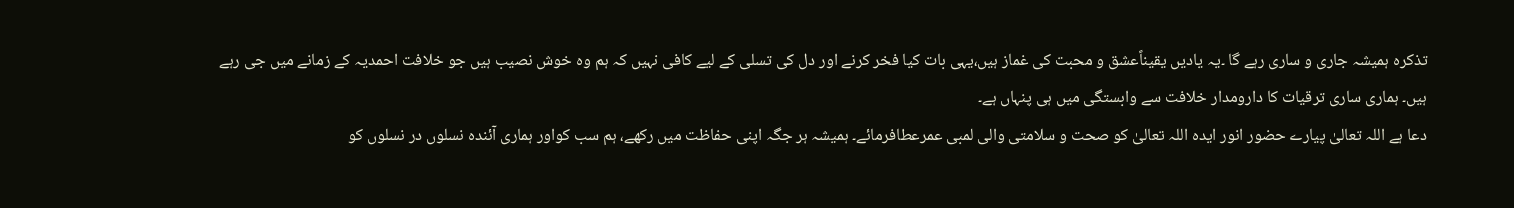تذکرہ ہمیشہ جاری و ساری رہے گا ۔یہ یادیں یقیناًعشق و محبت کی غماز ہیں،یہی بات کیا فخر کرنے اور دل کی تسلی کے لیے کافی نہیں کہ ہم وہ خوش نصیب ہیں جو خلافت احمدیہ کے زمانے میں جی رہے ہیں۔ ہماری ساری ترقیات کا دارومدار خلافت سے وابستگی میں ہی پنہاں ہے۔
دعا ہے اللہ تعالیٰ پیارے حضور انور ایدہ اللہ تعالیٰ کو صحت و سلامتی والی لمبی عمرعطافرمائے۔ ہمیشہ ہر جگہ اپنی حفاظت میں رکھے، ہم سب کواور ہماری آئندہ نسلوں در نسلوں کو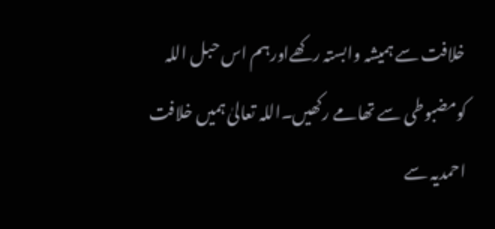خلافت سے ہمیشہ وابستہ رکھےاورہم اس حبل اللہ کومضبوطی سے تھامے رکھیں۔اللہ تعالیٰ ہمیں خلافت احمدیہ سے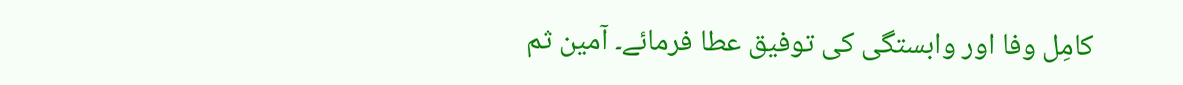کامِل وفا اور وابستگی کی توفیق عطا فرمائے۔ آمین ثم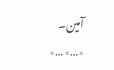آمین۔
٭…٭…٭